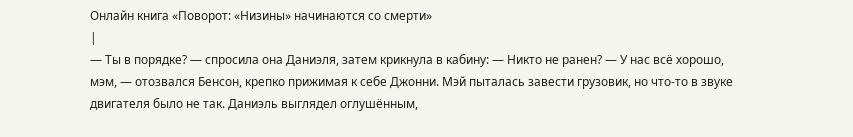Онлайн книга «Поворот: «Низины» начинаются со смерти»
|
— Ты в порядке? — спросила она Даниэля, затем крикнула в кабину: — Никто не ранен? — У нас всё хорошо, мэм, — отозвался Бенсон, крепко прижимая к себе Джонни. Мэй пыталась завести грузовик, но что-то в звуке двигателя было не так. Даниэль выглядел оглушённым,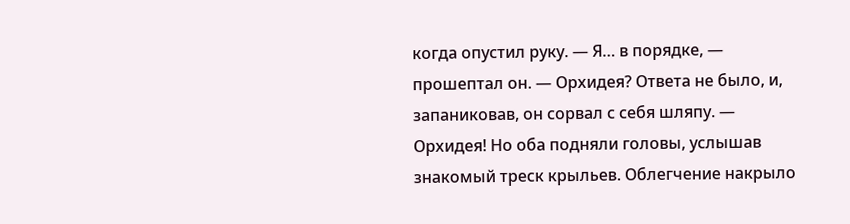когда опустил руку. — Я… в порядке, — прошептал он. — Орхидея? Ответа не было, и, запаниковав, он сорвал с себя шляпу. — Орхидея! Но оба подняли головы, услышав знакомый треск крыльев. Облегчение накрыло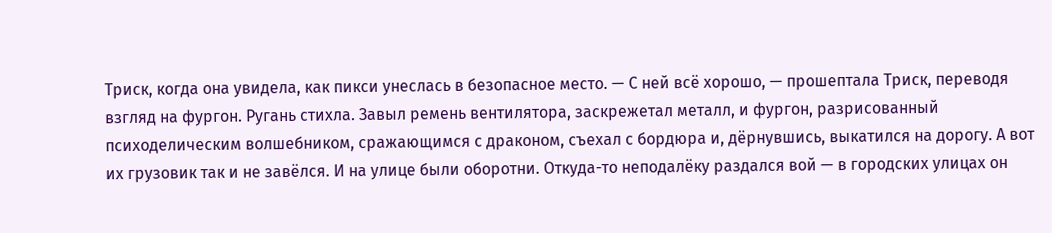Триск, когда она увидела, как пикси унеслась в безопасное место. — С ней всё хорошо, — прошептала Триск, переводя взгляд на фургон. Ругань стихла. Завыл ремень вентилятора, заскрежетал металл, и фургон, разрисованный психоделическим волшебником, сражающимся с драконом, съехал с бордюра и, дёрнувшись, выкатился на дорогу. А вот их грузовик так и не завёлся. И на улице были оборотни. Откуда-то неподалёку раздался вой — в городских улицах он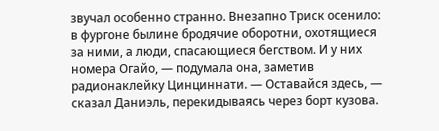звучал особенно странно. Внезапно Триск осенило: в фургоне былине бродячие оборотни, охотящиеся за ними, а люди, спасающиеся бегством. И у них номера Огайо, — подумала она, заметив радионаклейку Цинциннати. — Оставайся здесь, — сказал Даниэль, перекидываясь через борт кузова.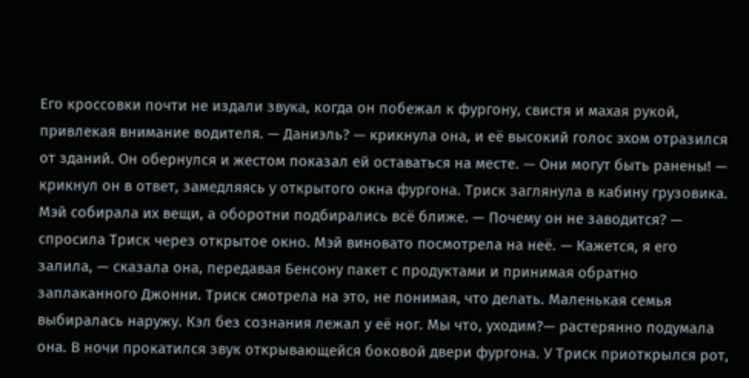Его кроссовки почти не издали звука, когда он побежал к фургону, свистя и махая рукой, привлекая внимание водителя. — Даниэль? — крикнула она, и её высокий голос эхом отразился от зданий. Он обернулся и жестом показал ей оставаться на месте. — Они могут быть ранены! — крикнул он в ответ, замедляясь у открытого окна фургона. Триск заглянула в кабину грузовика. Мэй собирала их вещи, а оборотни подбирались всё ближе. — Почему он не заводится? — спросила Триск через открытое окно. Мэй виновато посмотрела на неё. — Кажется, я его залила, — сказала она, передавая Бенсону пакет с продуктами и принимая обратно заплаканного Джонни. Триск смотрела на это, не понимая, что делать. Маленькая семья выбиралась наружу. Кэл без сознания лежал у её ног. Мы что, уходим?— растерянно подумала она. В ночи прокатился звук открывающейся боковой двери фургона. У Триск приоткрылся рот,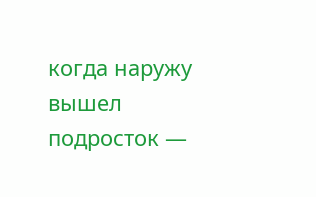когда наружу вышел подросток —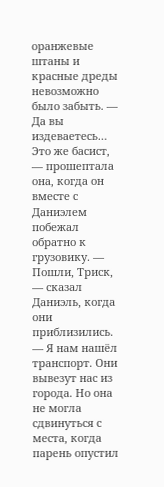оранжевые штаны и красные дреды невозможно было забыть. — Да вы издеваетесь… Это же басист, — прошептала она, когда он вместе с Даниэлем побежал обратно к грузовику. — Пошли, Триск, — сказал Даниэль, когда они приблизились. — Я нам нашёл транспорт. Они вывезут нас из города. Но она не могла сдвинуться с места, когда парень опустил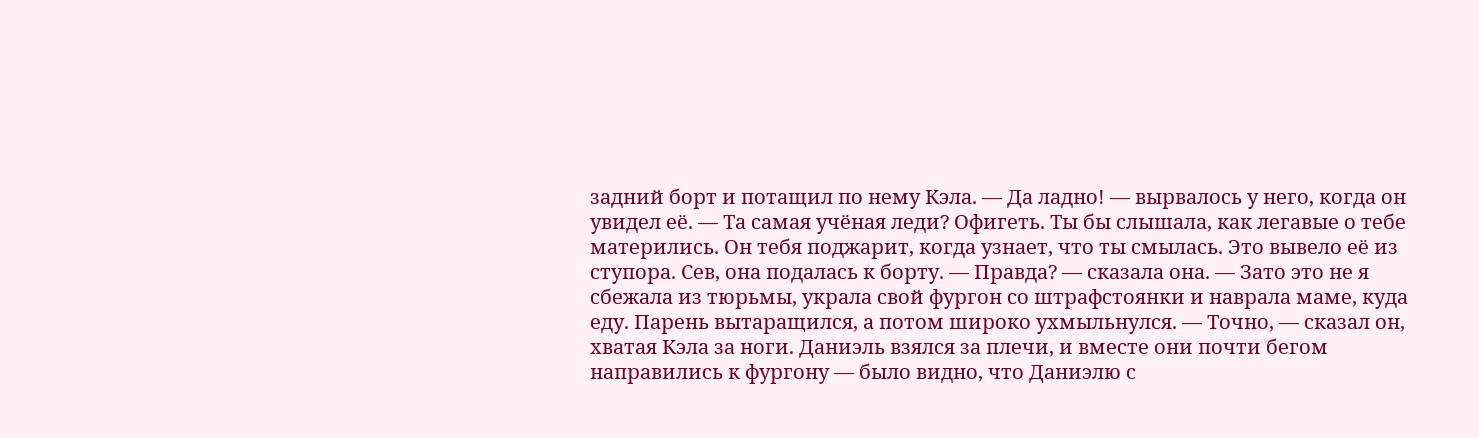задний борт и потащил по нему Кэла. — Да ладно! — вырвалось у него, когда он увидел её. — Та самая учёная леди? Офигеть. Ты бы слышала, как легавые о тебе матерились. Он тебя поджарит, когда узнает, что ты смылась. Это вывело её из ступора. Сев, она подалась к борту. — Правда? — сказала она. — Зато это не я сбежала из тюрьмы, украла свой фургон со штрафстоянки и наврала маме, куда еду. Парень вытаращился, а потом широко ухмыльнулся. — Точно, — сказал он, хватая Кэла за ноги. Даниэль взялся за плечи, и вместе они почти бегом направились к фургону — было видно, что Даниэлю с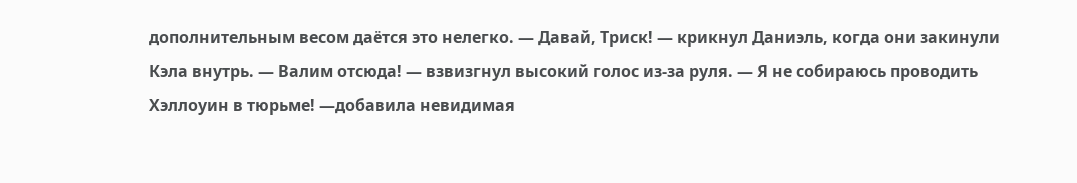дополнительным весом даётся это нелегко. — Давай, Триск! — крикнул Даниэль, когда они закинули Кэла внутрь. — Валим отсюда! — взвизгнул высокий голос из-за руля. — Я не собираюсь проводить Хэллоуин в тюрьме! —добавила невидимая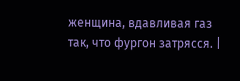женщина, вдавливая газ так, что фургон затрясся. |